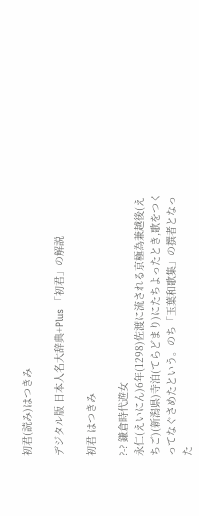初君(読み)はつきみ

デジタル版 日本人名大辞典+Plus 「初君」の解説

初君 はつきみ

?-? 鎌倉時代遊女
永仁(えいにん)6年(1298)佐渡に流される京極為兼越後(えちご)(新潟県)寺泊(てらどまり)にたちよったとき,歌をつくってなぐさめたという。のち「玉葉和歌集」の撰者となった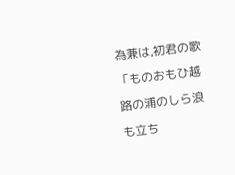為兼は,初君の歌「ものおもひ越路の浦のしら浪も立ち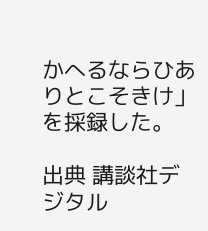かへるならひありとこそきけ」を採録した。

出典 講談社デジタル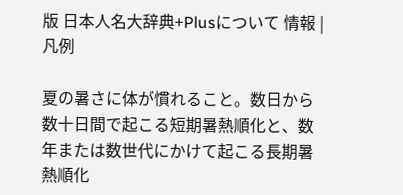版 日本人名大辞典+Plusについて 情報 | 凡例

夏の暑さに体が慣れること。数日から数十日間で起こる短期暑熱順化と、数年または数世代にかけて起こる長期暑熱順化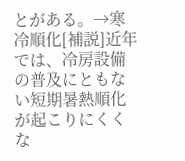とがある。→寒冷順化[補説]近年では、冷房設備の普及にともない短期暑熱順化が起こりにくくな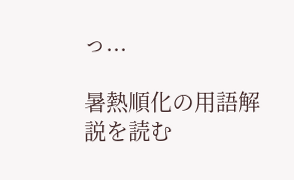っ...

暑熱順化の用語解説を読む